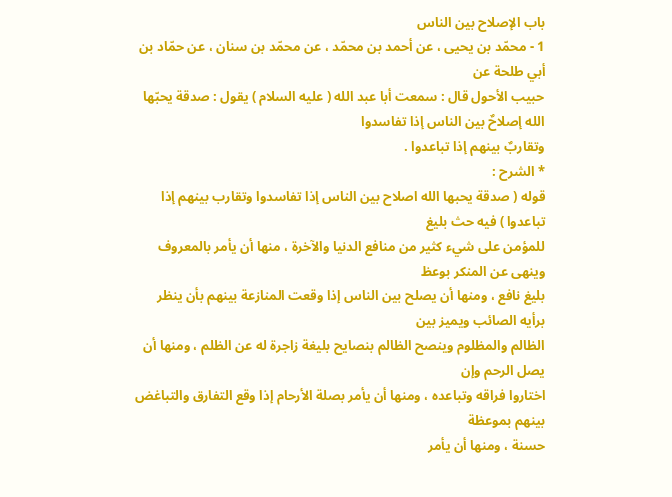باب الإصلاح بين الناس
1 - محمّد بن يحيى ، عن أحمد بن محمّد ، عن محمّد بن سنان ، عن حمّاد بن أبي طلحة عن
حبيب الأحول قال : سمعت أبا عبد الله ( عليه السلام ) يقول : صدقة يحبّها الله إصلاحٌ بين الناس إذا تفاسدوا
وتقاربٌ بينهم إذا تباعدوا .
* الشرح :
قوله ( صدقة يحبها الله اصلاح بين الناس إذا تفاسدوا وتقارب بينهم إذا تباعدوا ) فيه حث بليغ
للمؤمن على شيء كثير من منافع الدنيا والآخرة ، منها أن يأمر بالمعروف وينهى عن المنكر بوعظ
بليغ نافع ، ومنها أن يصلح بين الناس إذا وقعت المنازعة بينهم بأن ينظر برأيه الصائب ويميز بين
الظالم والمظلوم وينصح الظالم بنصايح بليغة زاجرة له عن الظلم ، ومنها أن يصل الرحم وإن
اختاروا فراقه وتباعده ، ومنها أن يأمر بصلة الأرحام إذا وقع التفارق والتباغض بينهم بموعظة
حسنة ، ومنها أن يأمر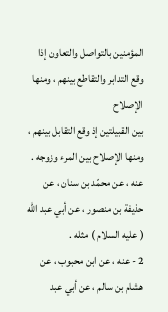المؤمنين بالتواصل والتعاون إذا وقع التدابر والتقاطع بينهم ، ومنها الإصلاح
بين القبيلتين إذ وقع التقابل بينهم ، ومنها الإصلاح بين المرء وزوجه .
عنه ، عن محمّد بن سنان ، عن حذيفة بن منصور ، عن أبي عبد الله ( عليه السلام ) مثله .
2 - عنه ، عن ابن محبوب ، عن هشام بن سالم ، عن أبي عبد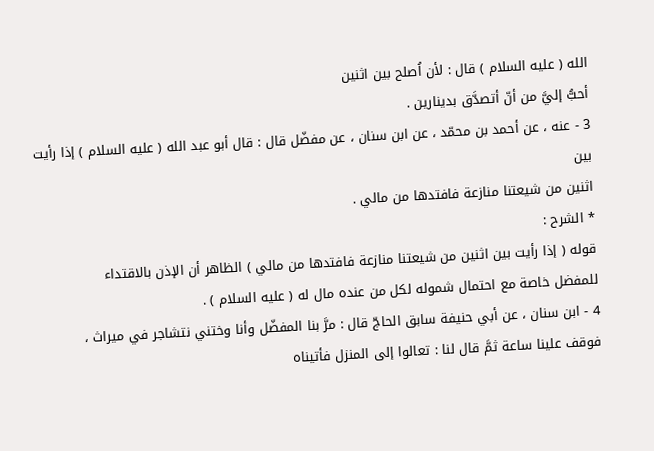الله ( عليه السلام ) قال : لأن اُصلح بين اثنين
أحبُّ إليَّ من أنّ أتصدَّق بدينارين .
3 - عنه ، عن أحمد بن محمّد ، عن ابن سنان ، عن مفضّل قال : قال أبو عبد الله ( عليه السلام ) إذا رأيت بين
اثنين من شيعتنا منازعة فافتدها من مالي .
* الشرح :
قوله ( إذا رأيت بين اثنين من شيعتنا منازعة فافتدها من مالي ) الظاهر أن الإذن بالاقتداء
للمفضل خاصة مع احتمال شموله لكل من عنده مال له ( عليه السلام ) .
4 - ابن سنان ، عن أبي حنيفة سابق الحاجّ قال : مرَّ بنا المفضّل وأنا وختني نتشاجر في ميراث ،
فوقف علينا ساعة ثمَّ قال لنا : تعالوا إلى المنزل فأتيناه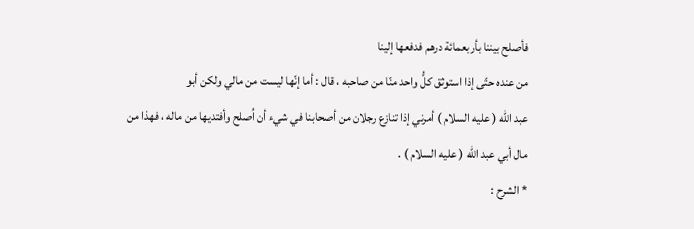فأصلح بيننا بأربعمائة درهم فدفعها إلينا
من عنده حتّى إذا استوثق كلُّ واحد منّا من صاحبه ، قال : أما إنّها ليست من مالي ولكن أبو
عبد الله ( عليه السلام ) أمرني إذا تنازع رجلان من أصحابنا في شيء أن اُصلح وأفتديها من ماله ، فهذا من
مال أبي عبد الله ( عليه السلام ) .
* الشرح :